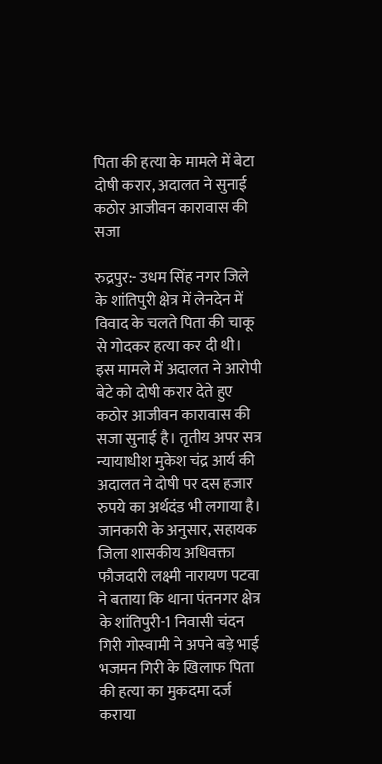पिता की हत्या के मामले में बेटा दोषी करार, अदालत ने सुनाई कठोर आजीवन कारावास की सजा

रुद्रपुर:- उधम सिंह नगर जिले के शांतिपुरी क्षेत्र में लेनदेन में विवाद के चलते पिता की चाकू से गोदकर हत्या कर दी थी। इस मामले में अदालत ने आरोपी बेटे को दोषी करार देते हुए कठोर आजीवन कारावास की सजा सुनाई है। तृतीय अपर सत्र न्यायाधीश मुकेश चंद्र आर्य की अदालत ने दोषी पर दस हजार रुपये का अर्थदंड भी लगाया है।
जानकारी के अनुसार, सहायक जिला शासकीय अधिवक्ता फौजदारी लक्ष्मी नारायण पटवा ने बताया कि थाना पंतनगर क्षेत्र के शांतिपुरी-1 निवासी चंदन गिरी गोस्वामी ने अपने बड़े भाई भजमन गिरी के खिलाफ पिता की हत्या का मुकदमा दर्ज कराया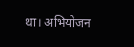था। अभियोजन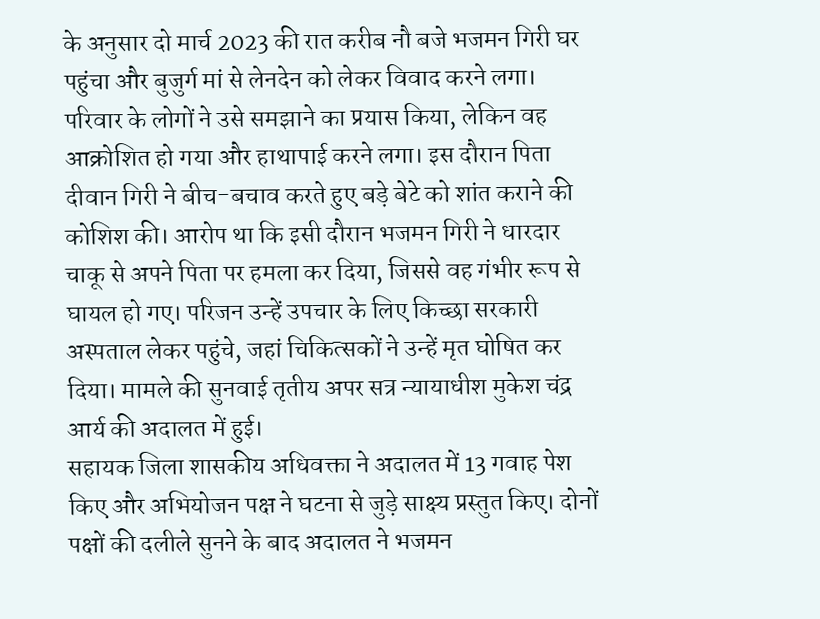के अनुसार दो मार्च 2023 की रात करीब नौ बजे भजमन गिरी घर पहुंचा और बुजुर्ग मां से लेनदेन को लेकर विवाद करने लगा। परिवार के लोगों ने उसे समझाने का प्रयास किया, लेकिन वह आक्रोशित हो गया और हाथापाई करने लगा। इस दौरान पिता दीवान गिरी ने बीच-बचाव करते हुए बड़े बेटे को शांत कराने की कोशिश की। आरोप था कि इसी दौरान भजमन गिरी ने धारदार चाकू से अपने पिता पर हमला कर दिया, जिससे वह गंभीर रूप से घायल हो गए। परिजन उन्हें उपचार के लिए किच्छा सरकारी अस्पताल लेकर पहुंचे, जहां चिकित्सकों ने उन्हें मृत घोषित कर दिया। मामले की सुनवाई तृतीय अपर सत्र न्यायाधीश मुकेश चंद्र आर्य की अदालत में हुई।
सहायक जिला शासकीय अधिवक्ता ने अदालत में 13 गवाह पेश किए और अभियोजन पक्ष ने घटना से जुड़े साक्ष्य प्रस्तुत किए। दोनों पक्षों की दलीले सुनने के बाद अदालत ने भजमन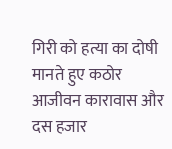गिरी को हत्या का दोषी मानते हुए कठोर आजीवन कारावास और दस हजार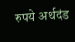रुपये अर्थदंड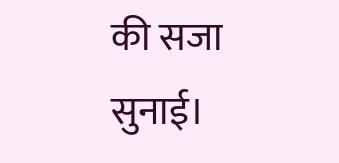की सजा सुनाई।